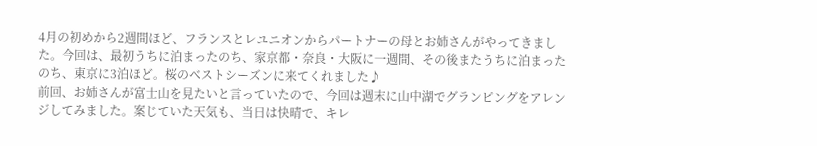4月の初めから2週間ほど、フランスとレユニオンからパートナーの母とお姉さんがやってきました。今回は、最初うちに泊まったのち、家京都・奈良・大阪に一週間、その後またうちに泊まったのち、東京に3泊ほど。桜のベストシーズンに来てくれました♪
前回、お姉さんが富士山を見たいと言っていたので、今回は週末に山中湖でグランピングをアレンジしてみました。案じていた天気も、当日は快晴で、キレ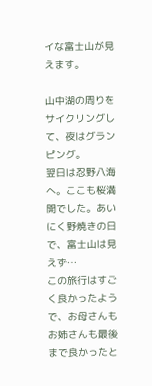イな富士山が見えます。

山中湖の周りをサイクリングして、夜はグランピング。
翌日は忍野八海へ。ここも桜満開でした。あいにく野焼きの日で、富士山は見えず…
この旅行はすごく良かったようで、お母さんもお姉さんも最後まで良かったと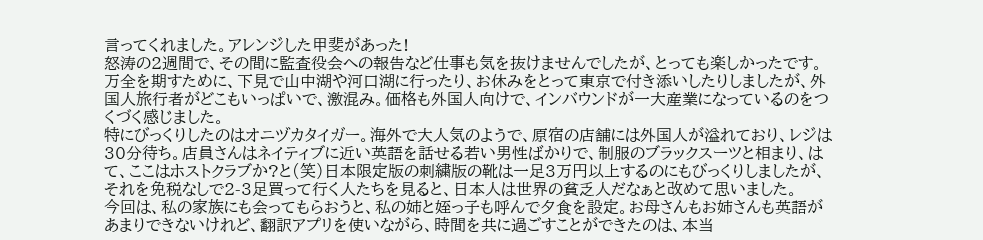言ってくれました。アレンジした甲斐があった!
怒涛の2週間で、その間に監査役会への報告など仕事も気を抜けませんでしたが、とっても楽しかったです。万全を期すために、下見で山中湖や河口湖に行ったり、お休みをとって東京で付き添いしたりしましたが、外国人旅行者がどこもいっぱいで、激混み。価格も外国人向けで、インバウンドが一大産業になっているのをつくづく感じました。
特にびっくりしたのはオニヅカタイガー。海外で大人気のようで、原宿の店舗には外国人が溢れており、レジは30分待ち。店員さんはネイティブに近い英語を話せる若い男性ばかりで、制服のブラックスーツと相まり、はて、ここはホストクラブか?と(笑)日本限定版の刺繍版の靴は一足3万円以上するのにもびっくりしましたが、それを免税なしで2-3足買って行く人たちを見ると、日本人は世界の貧乏人だなぁと改めて思いました。
今回は、私の家族にも会ってもらおうと、私の姉と姪っ子も呼んで夕食を設定。お母さんもお姉さんも英語があまりできないけれど、翻訳アプリを使いながら、時間を共に過ごすことができたのは、本当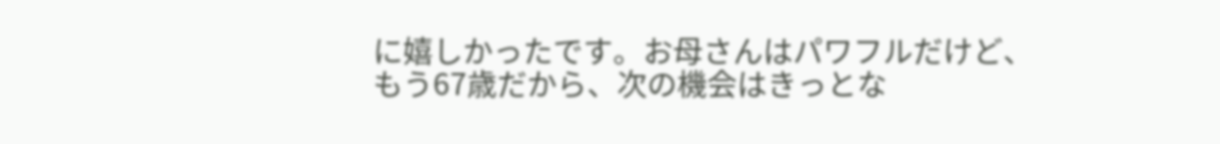に嬉しかったです。お母さんはパワフルだけど、もう67歳だから、次の機会はきっとな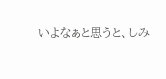いよなぁと思うと、しみ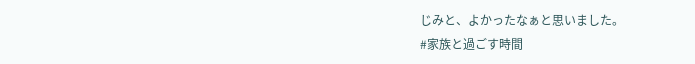じみと、よかったなぁと思いました。
#家族と過ごす時間